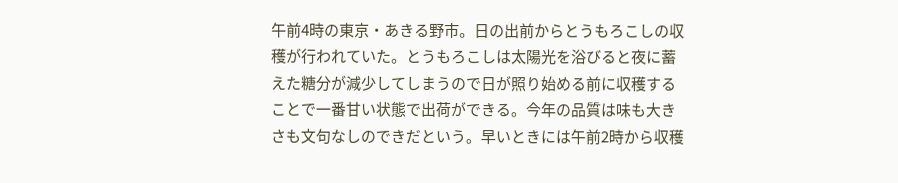午前4時の東京・あきる野市。日の出前からとうもろこしの収穫が行われていた。とうもろこしは太陽光を浴びると夜に蓄えた糖分が減少してしまうので日が照り始める前に収穫することで一番甘い状態で出荷ができる。今年の品質は味も大きさも文句なしのできだという。早いときには午前2時から収穫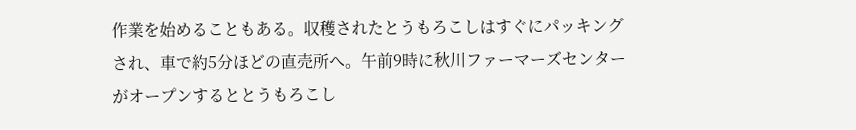作業を始めることもある。収穫されたとうもろこしはすぐにパッキングされ、車で約5分ほどの直売所へ。午前9時に秋川ファーマーズセンターがオープンするととうもろこし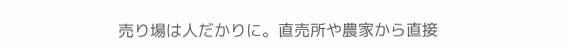売り場は人だかりに。直売所や農家から直接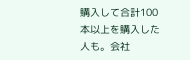購入して合計100本以上を購入した人も。会社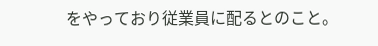をやっており従業員に配るとのこと。